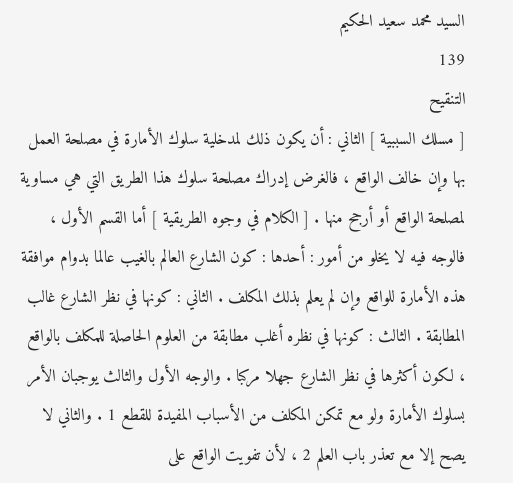السيد محمد سعيد الحكيم
139
التنقيح
[ مسلك السببية ] الثاني : أن يكون ذلك لمدخلية سلوك الأمارة في مصلحة العمل بها وإن خالف الواقع ، فالغرض إدراك مصلحة سلوك هذا الطريق التي هي مساوية لمصلحة الواقع أو أرجح منها . [ الكلام في وجوه الطريقية ] أما القسم الأول ، فالوجه فيه لا يخلو من أمور : أحدها : كون الشارع العالم بالغيب عالما بدوام موافقة هذه الأمارة للواقع وإن لم يعلم بذلك المكلف . الثاني : كونها في نظر الشارع غالب المطابقة . الثالث : كونها في نظره أغلب مطابقة من العلوم الحاصلة للمكلف بالواقع ، لكون أكثرها في نظر الشارع جهلا مركبا . والوجه الأول والثالث يوجبان الأمر بسلوك الأمارة ولو مع تمكن المكلف من الأسباب المفيدة للقطع 1 . والثاني لا يصح إلا مع تعذر باب العلم 2 ، لأن تفويت الواقع على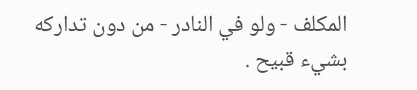المكلف - ولو في النادر - من دون تداركه بشيء قبيح .